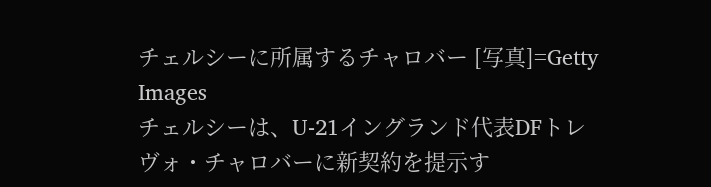チェルシーに所属するチャロバー [写真]=Getty Images
チェルシーは、U-21イングランド代表DFトレヴォ・チャロバーに新契約を提示す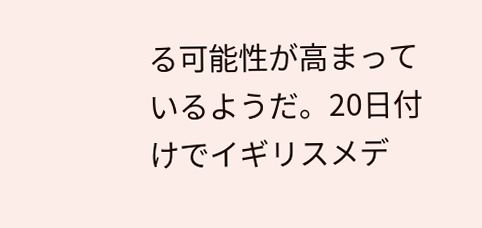る可能性が高まっているようだ。20日付けでイギリスメデ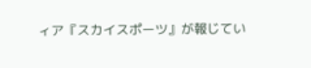ィア『スカイスポーツ』が報じてい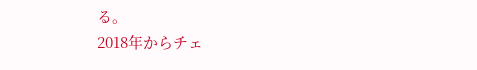る。
2018年からチェ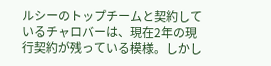ルシーのトップチームと契約しているチャロバーは、現在2年の現行契約が残っている模様。しかし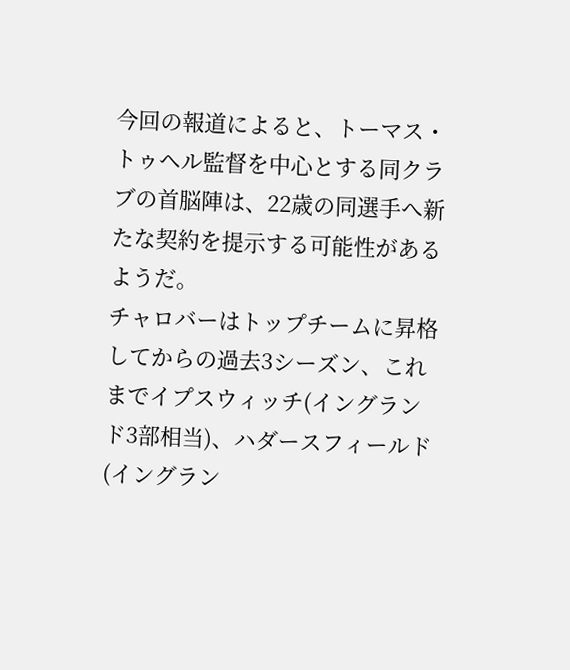今回の報道によると、トーマス・トゥヘル監督を中心とする同クラブの首脳陣は、22歳の同選手へ新たな契約を提示する可能性があるようだ。
チャロバーはトップチームに昇格してからの過去3シーズン、これまでイプスウィッチ(イングランド3部相当)、ハダースフィールド(イングラン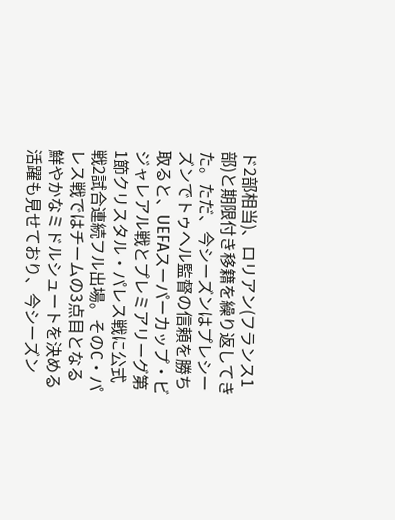ド2部相当)、ロリアン(フランス1部)と期限付き移籍を繰り返してきた。ただ、今シーズンはプレシーズンでトゥヘル監督の信頼を勝ち取ると、UEFAスーパーカップ・ビジャレアル戦とプレミアリーグ第1節クリスタル・パレス戦に公式戦2試合連続フル出場。そのC・パレス戦ではチームの3点目となる鮮やかなミドルシュートを決める活躍も見せており、今シーズン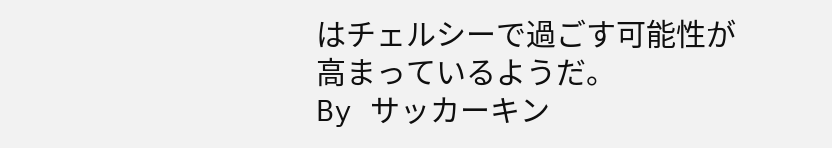はチェルシーで過ごす可能性が高まっているようだ。
By サッカーキン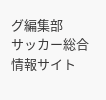グ編集部
サッカー総合情報サイト